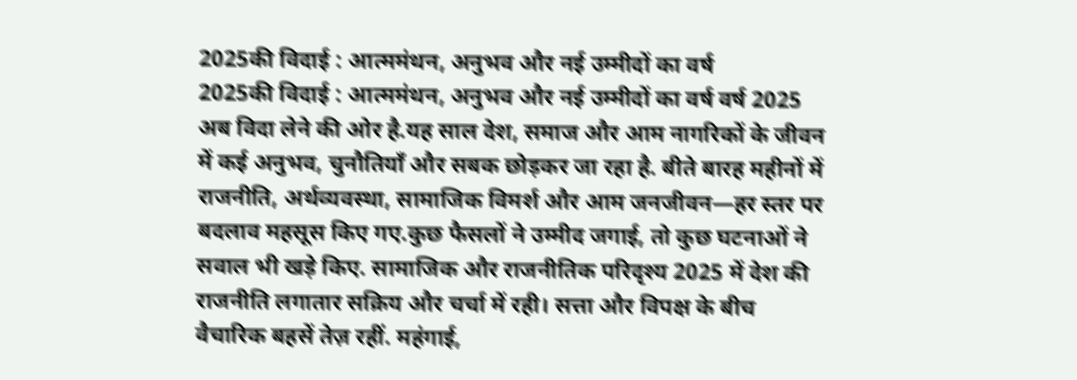2025की विदाई : आत्ममंथन, अनुभव और नई उम्मीदों का वर्ष
2025की विदाई : आत्ममंथन, अनुभव और नई उम्मीदों का वर्ष वर्ष 2025 अब विदा लेने की ओर है.यह साल देश, समाज और आम नागरिकों के जीवन में कई अनुभव, चुनौतियाँ और सबक छोड़कर जा रहा है. बीते बारह महीनों में राजनीति, अर्थव्यवस्था, सामाजिक विमर्श और आम जनजीवन—हर स्तर पर बदलाव महसूस किए गए.कुछ फैसलों ने उम्मीद जगाई, तो कुछ घटनाओं ने सवाल भी खड़े किए. सामाजिक और राजनीतिक परिदृश्य 2025 में देश की राजनीति लगातार सक्रिय और चर्चा में रही। सत्ता और विपक्ष के बीच वैचारिक बहसें तेज़ रहीं. महंगाई,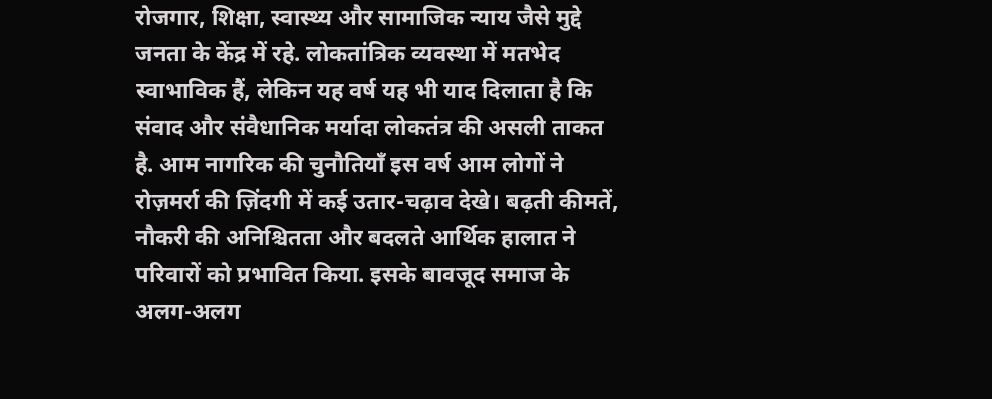रोजगार, शिक्षा, स्वास्थ्य और सामाजिक न्याय जैसे मुद्दे जनता के केंद्र में रहे. लोकतांत्रिक व्यवस्था में मतभेद स्वाभाविक हैं, लेकिन यह वर्ष यह भी याद दिलाता है कि संवाद और संवैधानिक मर्यादा लोकतंत्र की असली ताकत है. आम नागरिक की चुनौतियाँ इस वर्ष आम लोगों ने रोज़मर्रा की ज़िंदगी में कई उतार-चढ़ाव देखे। बढ़ती कीमतें, नौकरी की अनिश्चितता और बदलते आर्थिक हालात ने परिवारों को प्रभावित किया. इसके बावजूद समाज के अलग-अलग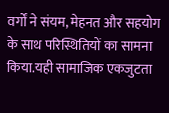वर्गों ने संयम, मेहनत और सहयोग के साथ परिस्थितियों का सामना किया.यही सामाजिक एकजुटता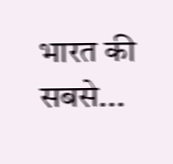भारत की सबसे...